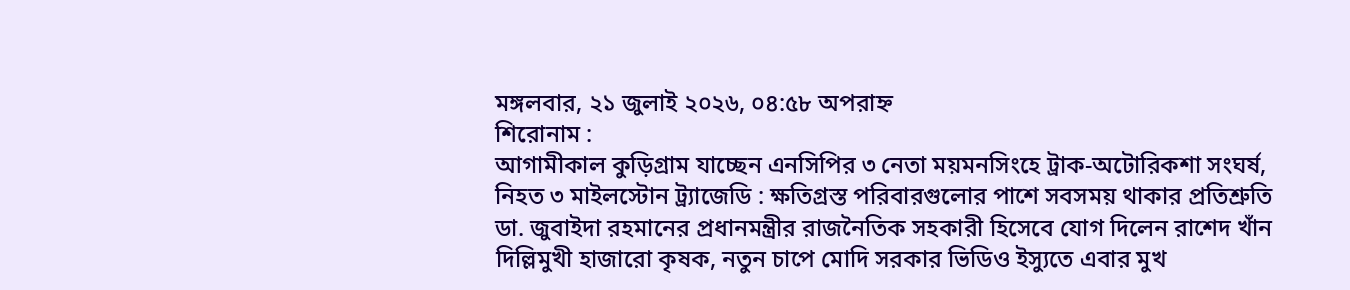মঙ্গলবার, ২১ জুলাই ২০২৬, ০৪:৫৮ অপরাহ্ন
শিরোনাম :
আগামীকাল কুড়িগ্রাম যাচ্ছেন এনসিপির ৩ নেতা ময়মনসিংহে ট্রাক-অটোরিকশা সংঘর্ষ, নিহত ৩ মাইলস্টোন ট্র্যাজেডি : ক্ষতিগ্রস্ত পরিবারগুলোর পাশে সবসময় থাকার প্রতিশ্রুতি ডা. জুবাইদা রহমানের প্রধানমন্ত্রীর রাজনৈতিক সহকারী হিসেবে যোগ দিলেন রাশেদ খাঁন দিল্লিমুখী হাজারো কৃষক, নতুন চাপে মোদি সরকার ভিডিও ইস্যুতে এবার মুখ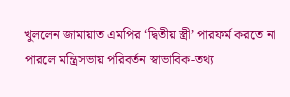খুললেন জামায়াত এমপির ‘দ্বিতীয় স্ত্রী’ পারফর্ম করতে না পারলে মন্ত্রিসভায় পরিবর্তন স্বাভাবিক-তথ্য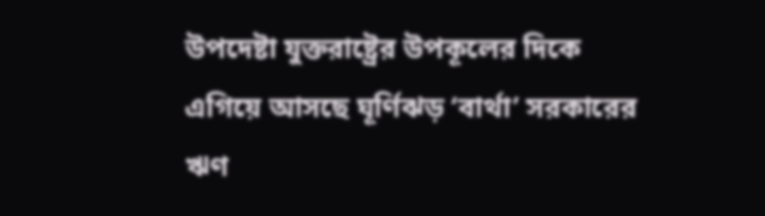উপদেষ্টা যুক্তরাষ্ট্রের উপকূলের দিকে এগিয়ে আসছে ঘূর্ণিঝড় ‘বার্থা’ সরকারের ঋণ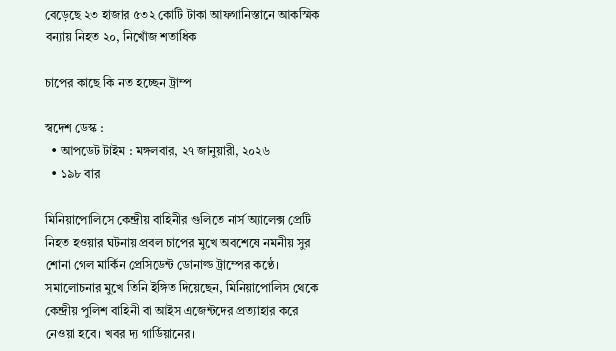বেড়েছে ২৩ হাজার ৫৩২ কোটি টাকা আফগানিস্তানে আকস্মিক বন্যায় নিহত ২০, নিখোঁজ শতাধিক

চাপের কাছে কি নত হচ্ছেন ট্রাম্প

স্বদেশ ডেস্ক :
  • আপডেট টাইম : মঙ্গলবার, ২৭ জানুয়ারী, ২০২৬
  • ১৯৮ বার

মিনিয়াপোলিসে কেন্দ্রীয় বাহিনীর গুলিতে নার্স অ্যালেক্স প্রেটি নিহত হওয়ার ঘটনায় প্রবল চাপের মুখে অবশেষে নমনীয় সুর শোনা গেল মার্কিন প্রেসিডেন্ট ডোনাল্ড ট্রাম্পের কণ্ঠে। সমালোচনার মুখে তিনি ইঙ্গিত দিয়েছেন, মিনিয়াপোলিস থেকে কেন্দ্রীয় পুলিশ বাহিনী বা আইস এজেন্টদের প্রত্যাহার করে নেওয়া হবে। খবর দ্য গার্ডিয়ানের।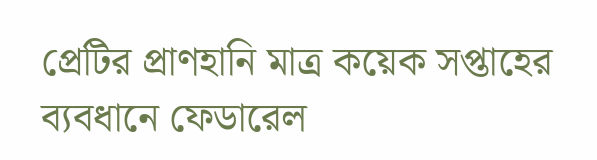প্রেটির প্রাণহানি মাত্র কয়েক সপ্তাহের ব্যবধানে ফেডারেল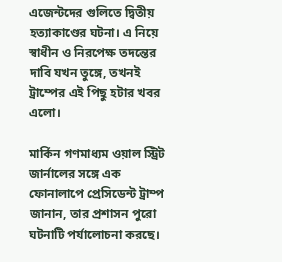এজেন্টদের গুলিতে দ্বিতীয় হত্যাকাণ্ডের ঘটনা। এ নিয়ে স্বাধীন ও নিরপেক্ষ তদন্তের দাবি যখন তুঙ্গে, তখনই ট্রাম্পের এই পিছু হটার খবর এলো।

মার্কিন গণমাধ্যম ওয়াল স্ট্রিট জার্নালের সঙ্গে এক ফোনালাপে প্রেসিডেন্ট ট্রাম্প জানান, তার প্রশাসন পুরো ঘটনাটি পর্যালোচনা করছে।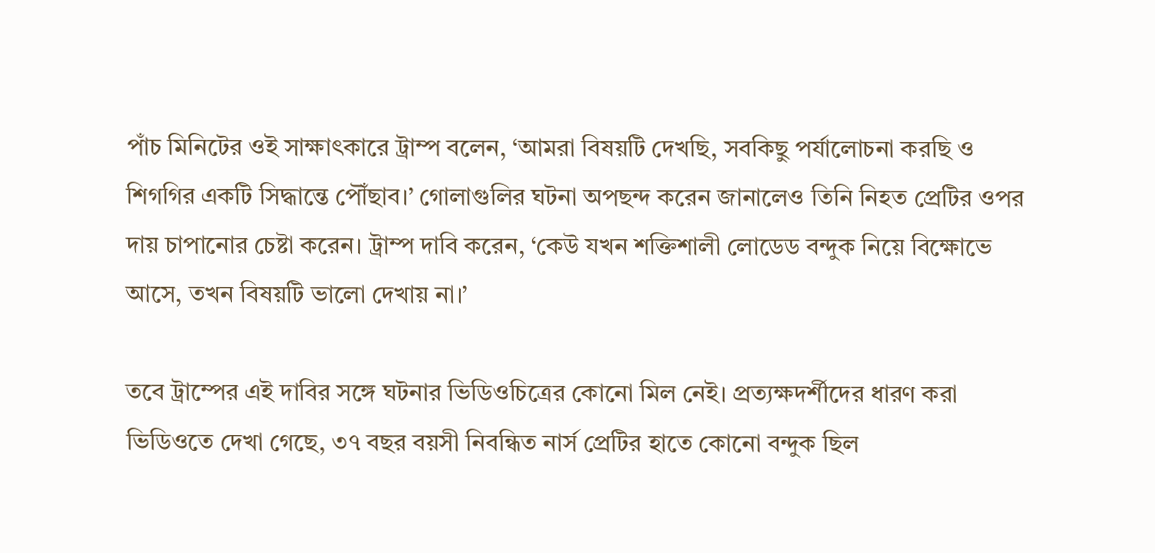পাঁচ মিনিটের ওই সাক্ষাৎকারে ট্রাম্প বলেন, ‘আমরা বিষয়টি দেখছি, সবকিছু পর্যালোচনা করছি ও শিগগির একটি সিদ্ধান্তে পৌঁছাব।’ গোলাগুলির ঘটনা অপছন্দ করেন জানালেও তিনি নিহত প্রেটির ওপর দায় চাপানোর চেষ্টা করেন। ট্রাম্প দাবি করেন, ‘কেউ যখন শক্তিশালী লোডেড বন্দুক নিয়ে বিক্ষোভে আসে, তখন বিষয়টি ভালো দেখায় না।’

তবে ট্রাম্পের এই দাবির সঙ্গে ঘটনার ভিডিওচিত্রের কোনো মিল নেই। প্রত্যক্ষদর্শীদের ধারণ করা ভিডিওতে দেখা গেছে, ৩৭ বছর বয়সী নিবন্ধিত নার্স প্রেটির হাতে কোনো বন্দুক ছিল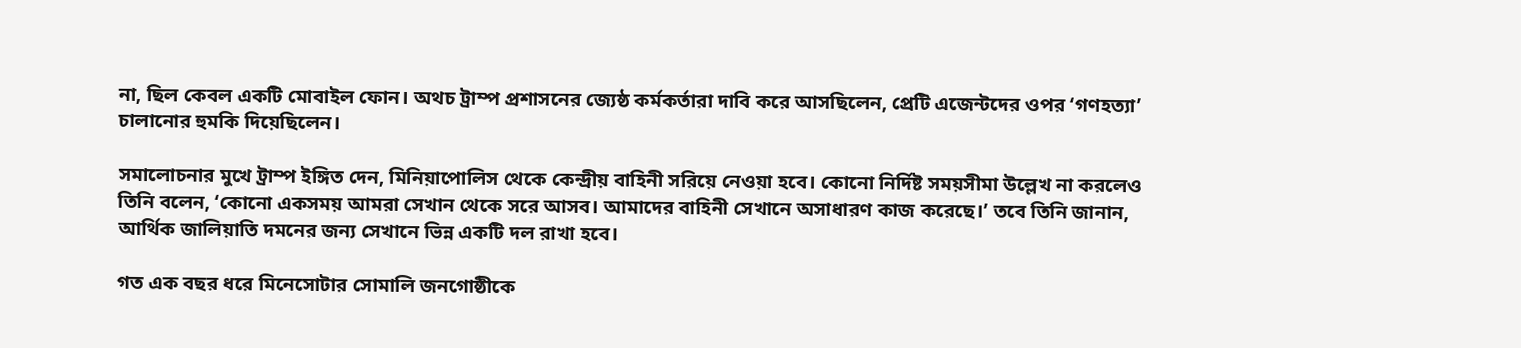না, ছিল কেবল একটি মোবাইল ফোন। অথচ ট্রাম্প প্রশাসনের জ্যেষ্ঠ কর্মকর্তারা দাবি করে আসছিলেন, প্রেটি এজেন্টদের ওপর ‘গণহত্যা’ চালানোর হুমকি দিয়েছিলেন।

সমালোচনার মুখে ট্রাম্প ইঙ্গিত দেন, মিনিয়াপোলিস থেকে কেন্দ্রীয় বাহিনী সরিয়ে নেওয়া হবে। কোনো নির্দিষ্ট সময়সীমা উল্লেখ না করলেও তিনি বলেন, ‘কোনো একসময় আমরা সেখান থেকে সরে আসব। আমাদের বাহিনী সেখানে অসাধারণ কাজ করেছে।’ তবে তিনি জানান, আর্থিক জালিয়াতি দমনের জন্য সেখানে ভিন্ন একটি দল রাখা হবে।

গত এক বছর ধরে মিনেসোটার সোমালি জনগোষ্ঠীকে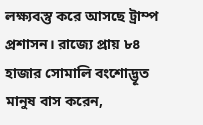লক্ষ্যবস্তু করে আসছে ট্রাম্প প্রশাসন। রাজ্যে প্রায় ৮৪ হাজার সোমালি বংশোদ্ভূত মানুষ বাস করেন,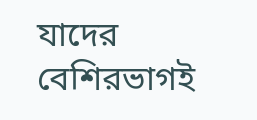যাদের বেশিরভাগই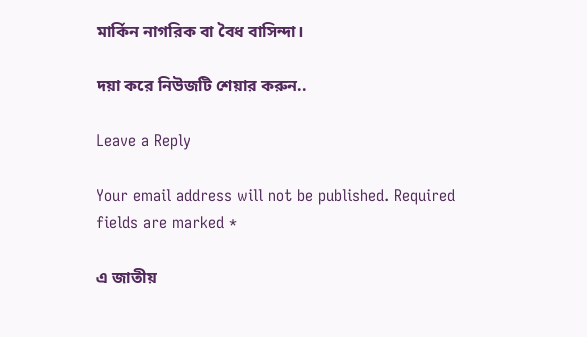মার্কিন নাগরিক বা বৈধ বাসিন্দা।

দয়া করে নিউজটি শেয়ার করুন..

Leave a Reply

Your email address will not be published. Required fields are marked *

এ জাতীয়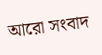আরো সংবাদ